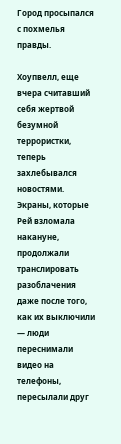Город просыпался с похмелья правды.

Хоупвелл, еще вчера считавший себя жертвой безумной террористки, теперь захлебывался новостями. Экраны, которые Рей взломала накануне, продолжали транслировать разоблачения даже после того, как их выключили — люди переснимали видео на телефоны, пересылали друг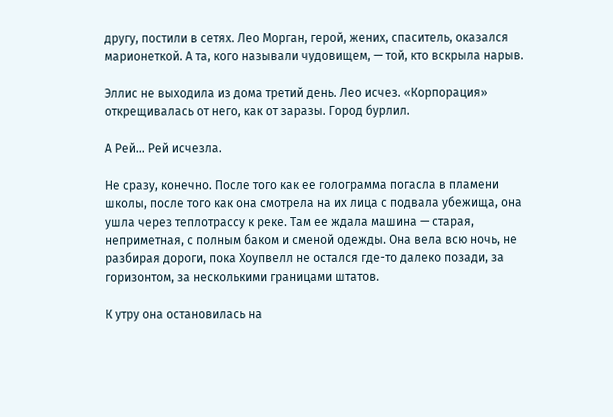другу, постили в сетях. Лео Морган, герой, жених, спаситель, оказался марионеткой. А та, кого называли чудовищем, — той, кто вскрыла нарыв.

Эллис не выходила из дома третий день. Лео исчез. «Корпорация» открещивалась от него, как от заразы. Город бурлил.

А Рей... Рей исчезла.

Не сразу, конечно. После того как ее голограмма погасла в пламени школы, после того как она смотрела на их лица с подвала убежища, она ушла через теплотрассу к реке. Там ее ждала машина — старая, неприметная, с полным баком и сменой одежды. Она вела всю ночь, не разбирая дороги, пока Хоупвелл не остался где-то далеко позади, за горизонтом, за несколькими границами штатов.

К утру она остановилась на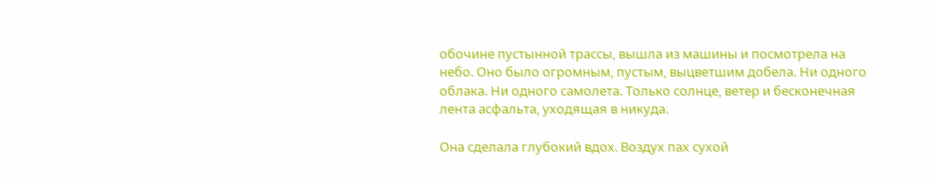обочине пустынной трассы, вышла из машины и посмотрела на небо. Оно было огромным, пустым, выцветшим добела. Ни одного облака. Ни одного самолета. Только солнце, ветер и бесконечная лента асфальта, уходящая в никуда.

Она сделала глубокий вдох. Воздух пах сухой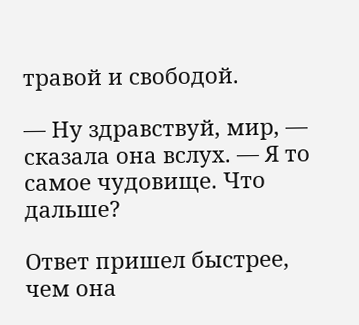травой и свободой.

— Ну здравствуй, мир, — сказала она вслух. — Я то самое чудовище. Что дальше?

Ответ пришел быстрее, чем она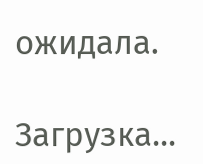ожидала.

Загрузка...